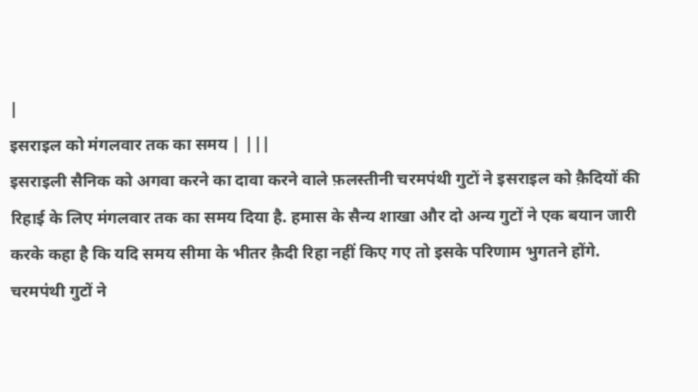|
इसराइल को मंगलवार तक का समय | |||
इसराइली सैनिक को अगवा करने का दावा करने वाले फ़लस्तीनी चरमपंथी गुटों ने इसराइल को क़ैदियों की रिहाई के लिए मंगलवार तक का समय दिया है. हमास के सैन्य शाखा और दो अन्य गुटों ने एक बयान जारी करके कहा है कि यदि समय सीमा के भीतर क़ैदी रिहा नहीं किए गए तो इसके परिणाम भुगतने होंगे. चरमपंथी गुटों ने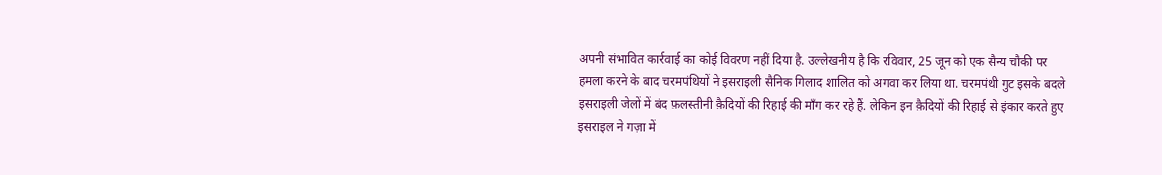अपनी संभावित कार्रवाई का कोई विवरण नहीं दिया है. उल्लेखनीय है कि रविवार, 25 जून को एक सैन्य चौकी पर हमला करने के बाद चरमपंथियों ने इसराइली सैनिक गिलाद शालित को अगवा कर लिया था. चरमपंथी गुट इसके बदले इसराइली जेलों में बंद फ़लस्तीनी क़ैदियों की रिहाई की माँग कर रहे हैं. लेकिन इन क़ैदियों की रिहाई से इंकार करते हुए इसराइल ने गज़ा में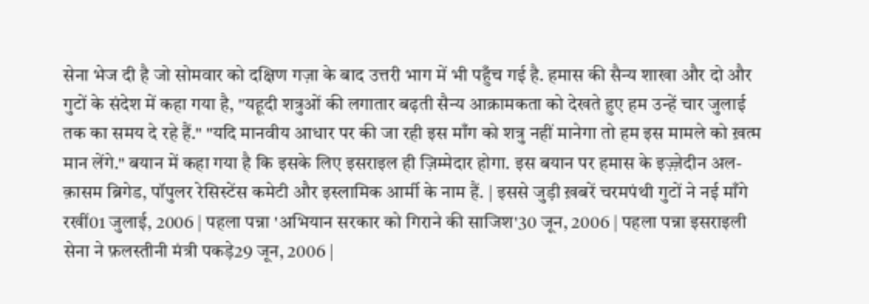सेना भेज दी है जो सोमवार को दक्षिण गज़ा के बाद उत्तरी भाग में भी पहुँच गई है. हमास की सैन्य शाखा और दो और गुटों के संदेश में कहा गया है, "यहूदी शत्रुओं की लगातार बढ़ती सैन्य आक्रामकता को देखते हुए हम उन्हें चार जुलाई तक का समय दे रहे हैं." "यदि मानवीय आधार पर की जा रही इस माँग को शत्रु नहीं मानेगा तो हम इस मामले को ख़त्म मान लेंगे." बयान में कहा गया है कि इसके लिए इसराइल ही ज़िम्मेदार होगा. इस बयान पर हमास के इज़्ज़ेदीन अल-क़ासम ब्रिगेड, पॉपुलर रेसिस्टेंस कमेटी और इस्लामिक आर्मी के नाम हैं. | इससे जुड़ी ख़बरें चरमपंथी गुटों ने नई माँगे रखीं01 जुलाई, 2006 | पहला पन्ना 'अभियान सरकार को गिराने की साजिश'30 जून, 2006 | पहला पन्ना इसराइली सेना ने फ़लस्तीनी मंत्री पकड़े29 जून, 2006 |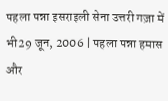पहला पन्ना इसराइली सेना उत्तरी गज़ा में भी29 जून, 2006 | पहला पन्ना हमास और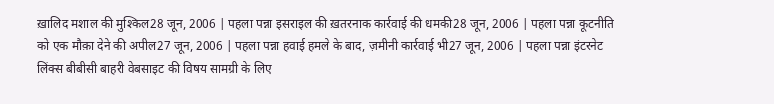ख़ालिद मशाल की मुश्किल28 जून, 2006 | पहला पन्ना इसराइल की ख़तरनाक कार्रवाई की धमकी28 जून, 2006 | पहला पन्ना कूटनीति को एक मौक़ा देने की अपील27 जून, 2006 | पहला पन्ना हवाई हमले के बाद, ज़मीनी कार्रवाई भी27 जून, 2006 | पहला पन्ना इंटरनेट लिंक्स बीबीसी बाहरी वेबसाइट की विषय सामग्री के लिए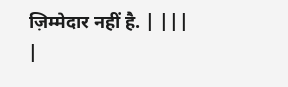ज़िम्मेदार नहीं है. | |||
|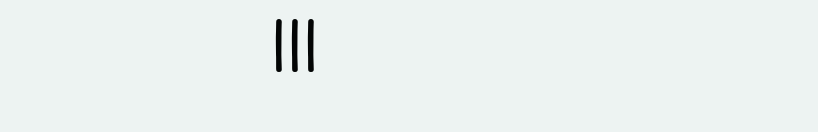|||